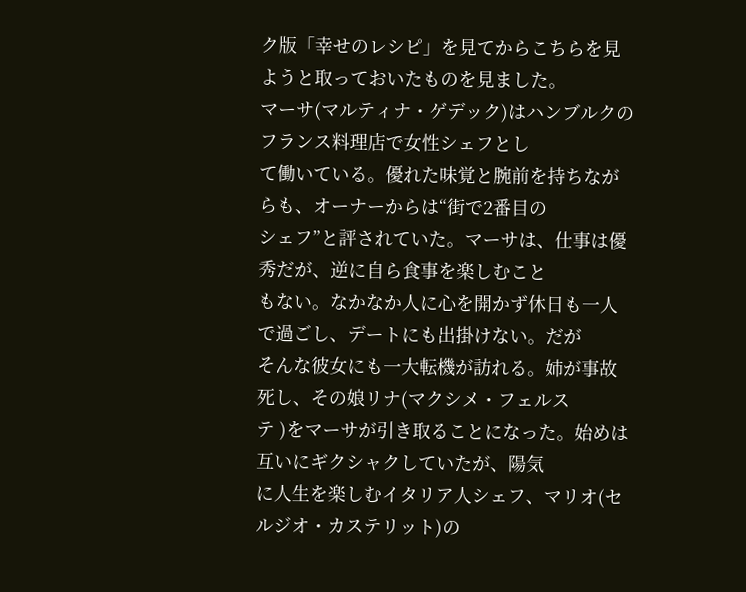ク版「幸せのレシピ」を見てからこちらを見ようと取っておいたものを見ました。
マーサ(マルティナ・ゲデック)はハンブルクのフランス料理店で女性シェフとし
て働いている。優れた味覚と腕前を持ちながらも、オーナーからは“街で2番目の
シェフ”と評されていた。マーサは、仕事は優秀だが、逆に自ら食事を楽しむこと
もない。なかなか人に心を開かず休日も一人で過ごし、デートにも出掛けない。だが
そんな彼女にも一大転機が訪れる。姉が事故死し、その娘リナ(マクシメ・フェルス
テ )をマーサが引き取ることになった。始めは互いにギクシャクしていたが、陽気
に人生を楽しむイタリア人シェフ、マリオ(セルジオ・カステリット)の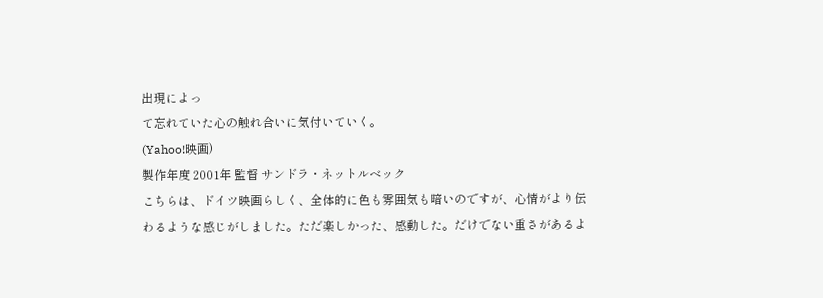出現によっ
て忘れていた心の触れ合いに気付いていく。
(Yahoo!映画)
製作年度 2001年 監督 サンドラ・ネットルベック
こちらは、ドイツ映画らしく、全体的に色も雰囲気も暗いのですが、心情がより伝
わるような感じがしました。ただ楽しかった、感動した。だけでない重さがあるよ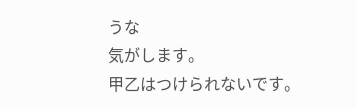うな
気がします。
甲乙はつけられないです。